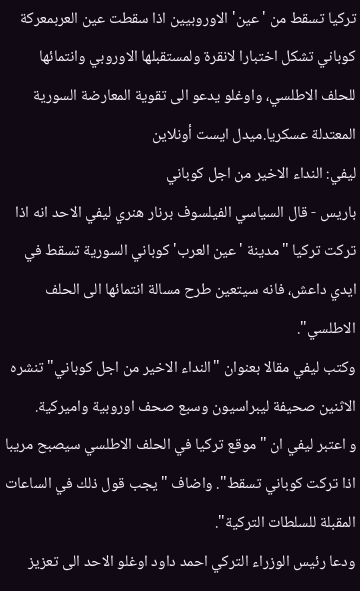تركيا تسقط من 'عين' الاوروبيين اذا سقطت عين العربمعركة كوباني تشكل اختبارا لانقرة ولمستقبلها الاوروبي وانتمائها للحلف الاطلسي، واوغلو يدعو الى تقوية المعارضة السورية المعتدلة عسكريا.ميدل ايست أونلاين
ليفي: النداء الاخير من اجل كوباني
باريس - قال السياسي الفيلسوف برنار هنري ليفي الاحد انه اذا تركت تركيا "مدينة 'عين العرب' كوباني السورية تسقط في ايدي داعش، فانه سيتعين طرح مسالة انتمائها الى الحلف الاطلسي".
وكتب ليفي مقالا بعنوان "النداء الاخير من اجل كوباني" تنشره الاثنين صحيفة ليبراسيون وسبع صحف اوروبية واميركية.
و اعتبر ليفي ان "موقع تركيا في الحلف الاطلسي سيصبح مريبا اذا تركت كوباني تسقط". واضاف "يجب قول ذلك في الساعات المقبلة للسلطات التركية".
ودعا رئيس الوزراء التركي احمد داود اوغلو الاحد الى تعزيز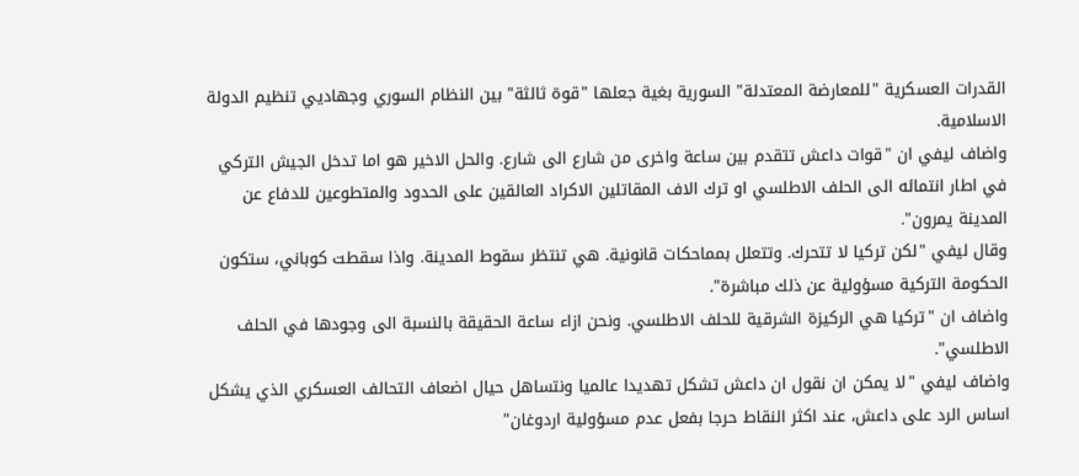القدرات العسكرية "للمعارضة المعتدلة" السورية بغية جعلها "قوة ثالثة" بين النظام السوري وجهاديي تنظيم الدولة الاسلامية.
واضاف ليفي ان "قوات داعش تتقدم بين ساعة واخرى من شارع الى شارع. والحل الاخير هو اما تدخل الجيش التركي في اطار انتمائه الى الحلف الاطلسي او ترك الاف المقاتلين الاكراد العالقين على الحدود والمتطوعين للدفاع عن المدينة يمرون".
وقال ليفي "لكن تركيا لا تتحرك. وتتعلل بمماحكات قانونية. هي تنتظر سقوط المدينة. واذا سقطت كوباني، ستكون الحكومة التركية مسؤولية عن ذلك مباشرة".
واضاف ان "تركيا هي الركيزة الشرقية للحلف الاطلسي. ونحن ازاء ساعة الحقيقة بالنسبة الى وجودها في الحلف الاطلسي".
واضاف ليفي "لا يمكن ان نقول ان داعش تشكل تهديدا عالميا ونتساهل حيال اضعاف التحالف العسكري الذي يشكل اساس الرد على داعش، عند اكثر النقاط حرجا بفعل عدم مسؤولية اردوغان"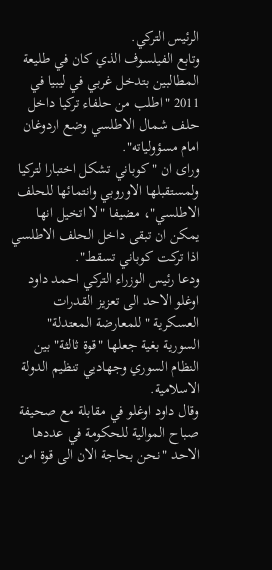الرئيس التركي.
وتابع الفيلسوف الذي كان في طليعة المطالبين بتدخل غربي في ليبيا في 2011 "اطلب من حلفاء تركيا داخل حلف شمال الاطلسي وضع اردوغان امام مسؤولياته".
وراى ان "كوباني تشكل اختبارا لتركيا ولمستقبلها الاوروبي وانتمائها للحلف الاطلسي"، مضيفا "لا اتخيل انها يمكن ان تبقى داخل الحلف الاطلسي اذا تركت كوباني تسقط".
ودعا رئيس الوزراء التركي احمد داود اوغلو الاحد الى تعزيز القدرات العسكرية "للمعارضة المعتدلة" السورية بغية جعلها "قوة ثالثة" بين النظام السوري وجهاديي تنظيم الدولة الاسلامية.
وقال داود اوغلو في مقابلة مع صحيفة صباح الموالية للحكومة في عددها الاحد "نحن بحاجة الان الى قوة امن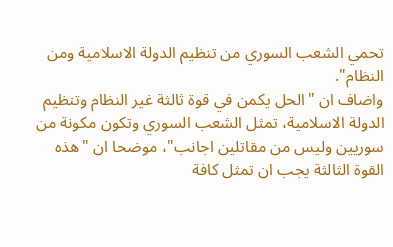تحمي الشعب السوري من تنظيم الدولة الاسلامية ومن النظام".
واضاف ان "الحل يكمن في قوة ثالثة غير النظام وتنظيم الدولة الاسلامية، تمثل الشعب السوري وتكون مكونة من سوريين وليس من مقاتلين اجانب"، موضحا ان "هذه القوة الثالثة يجب ان تمثل كافة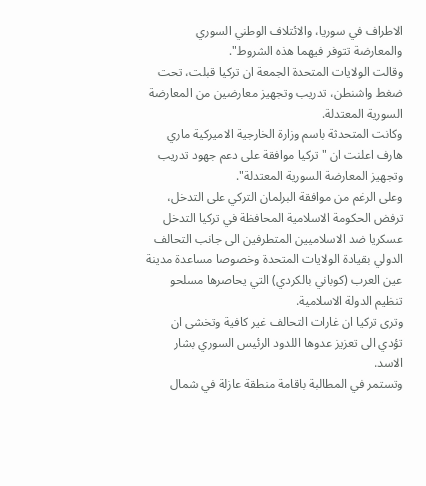الاطراف في سوريا، والائتلاف الوطني السوري والمعارضة تتوفر فيهما هذه الشروط".
وقالت الولايات المتحدة الجمعة ان تركيا قبلت، تحت ضغط واشنطن، تدريب وتجهيز معارضين من المعارضة السورية المعتدلة.
وكانت المتحدثة باسم وزارة الخارجية الاميركية ماري هارف اعلنت ان "تركيا موافقة على دعم جهود تدريب وتجهيز المعارضة السورية المعتدلة".
وعلى الرغم من موافقة البرلمان التركي على التدخل، ترفض الحكومة الاسلامية المحافظة في تركيا التدخل عسكريا ضد الاسلاميين المتطرفين الى جانب التحالف الدولي بقيادة الولايات المتحدة وخصوصا مساعدة مدينة عين العرب (كوباني بالكردي) التي يحاصرها مسلحو تنظيم الدولة الاسلامية.
وترى تركيا ان غارات التحالف غير كافية وتخشى ان تؤدي الى تعزيز عدوها اللدود الرئيس السوري بشار الاسد.
وتستمر في المطالبة باقامة منطقة عازلة في شمال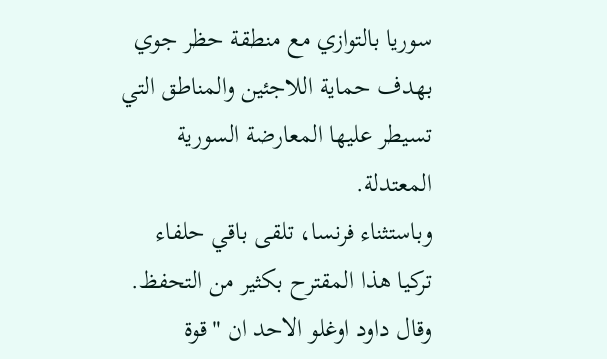سوريا بالتوازي مع منطقة حظر جوي بهدف حماية اللاجئين والمناطق التي تسيطر عليها المعارضة السورية المعتدلة.
وباستثناء فرنسا، تلقى باقي حلفاء تركيا هذا المقترح بكثير من التحفظ.
وقال داود اوغلو الاحد ان "قوة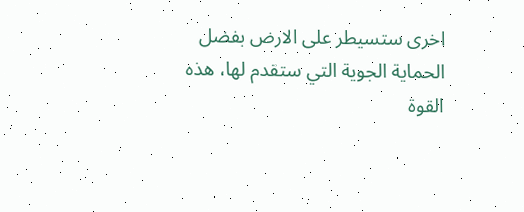اخرى ستسيطر على الارض بفضل الحماية الجوية التي ستقدم لها، هذه القوة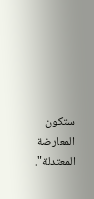ستكون المعارضة المعتدلة".